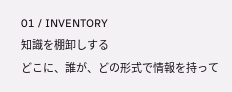01 / INVENTORY
知識を棚卸しする
どこに、誰が、どの形式で情報を持って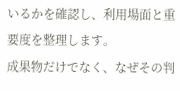いるかを確認し、利用場面と重要度を整理します。
成果物だけでなく、なぜその判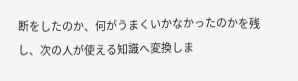断をしたのか、何がうまくいかなかったのかを残し、次の人が使える知識へ変換しま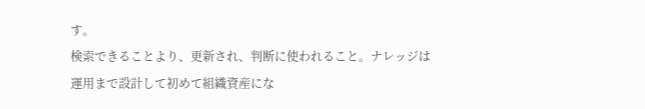す。
検索できることより、更新され、判断に使われること。ナレッジは運用まで設計して初めて組織資産にな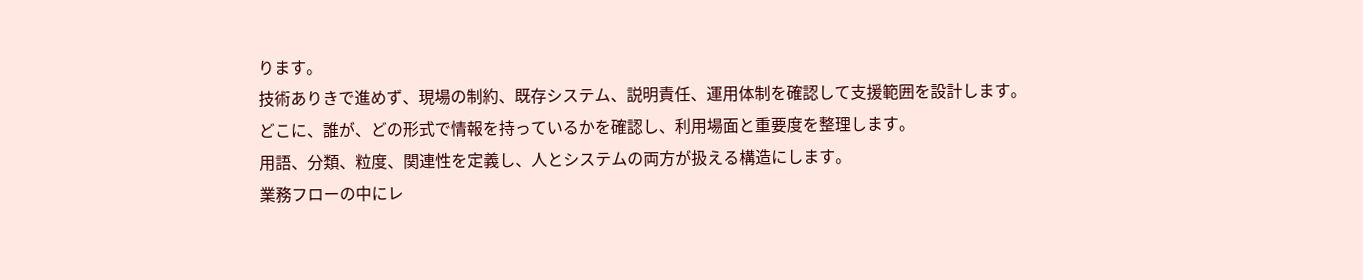ります。
技術ありきで進めず、現場の制約、既存システム、説明責任、運用体制を確認して支援範囲を設計します。
どこに、誰が、どの形式で情報を持っているかを確認し、利用場面と重要度を整理します。
用語、分類、粒度、関連性を定義し、人とシステムの両方が扱える構造にします。
業務フローの中にレ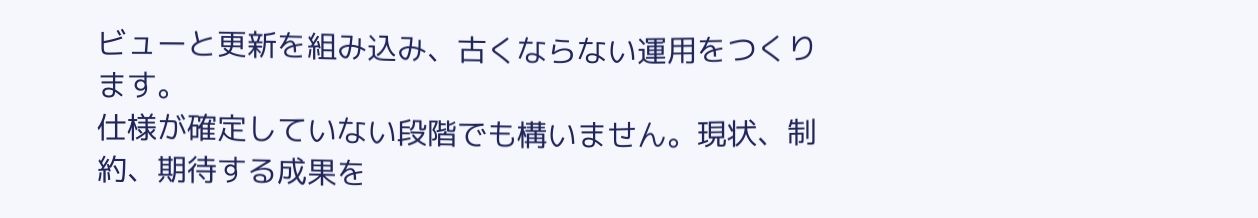ビューと更新を組み込み、古くならない運用をつくります。
仕様が確定していない段階でも構いません。現状、制約、期待する成果を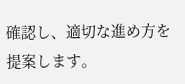確認し、適切な進め方を提案します。